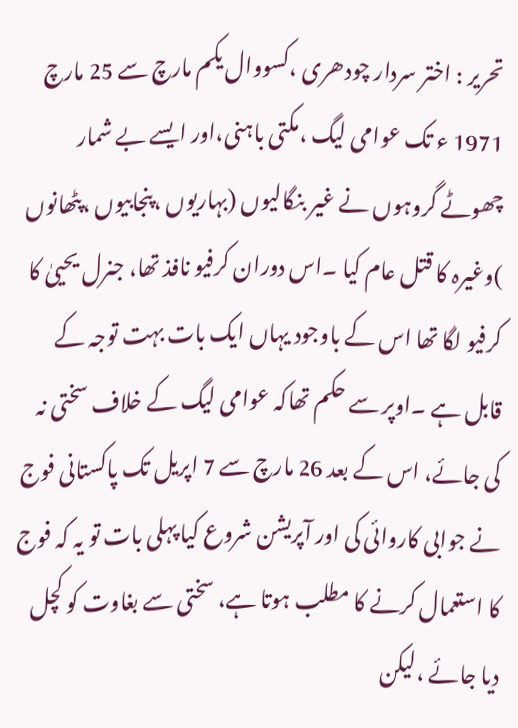تحریر : اختر سردار چودھری ،کسووال یکم مارچ سے 25 مارچ 1971 ء تک عوامی لیگ ،مکتی باہنی،اور ایسے بے شمار چھوٹے گروہوں نے غیر بنگالیوں (بہاریوں ،پنجابیوں ،پٹھانوں )وغیرہ کا قتل عام کیا ۔اس دوران کرفیو نافذ تھا، جنرل یحییٰ کا کرفیو لگا تھا اس کے باوجود یہاں ایک بات بہت توجہ کے قابل ہے ۔اوپر سے حکم تھاکہ عوامی لیگ کے خلاف سختی نہ کی جائے، اس کے بعد 26 مارچ سے 7 اپریل تک پاکستانی فوج نے جوابی کاروائی کی اور آپریشن شروع کیا پہلی بات تو یہ کہ فوج کا استعمال کرنے کا مطلب ہوتا ہے، سختی سے بغاوت کو کچل دیا جائے ،لیکن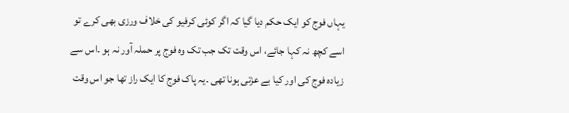یہاں فوج کو ایک حکم دیا گیا کہ اگر کوئی کرفیو کی خلاف ورزی بھی کرے تو اسے کچھ نہ کہا جائے، اس وقت تک جب تک وہ فوج پر حملہ آور نہ ہو ۔اس سے زیادہ فوج کی اور کیا بے عزتی ہونا تھی ۔یہ پاک فوج کا ایک راز تھا جو اس وقت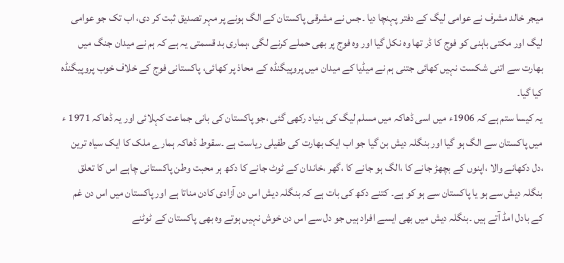میجر خالد مشرف نے عوامی لیگ کے دفتر پہنچا دیا ۔جس نے مشرقی پاکستان کے الگ ہونے پر مہر تصدیق ثبت کر دی، اب تک جو عوامی لیگ اور مکتی باہنی کو فوج کا ڈر تھا وہ نکل گیا اور وہ فوج پر بھی حملے کرنے لگی ،ہماری بد قسمتی یہ ہے کہ ہم نے میدان جنگ میں بھارت سے اتنی شکست نہیں کھائی جتنی ہم نے میڈیا کے میدان میں پروپیگنڈہ کے محاذ پر کھائی، پاکستانی فوج کے خلاف خوب پروپیگنڈہ کیا گیا۔
یہ کیسا ستم ہے کہ 1906ء میں اسی ڈھاکہ میں مسلم لیگ کی بنیاد رکھی گئی ،جو پاکستان کی بانی جماعت کہلائی اور یہ ڈھاکہ 1971 ء میں پاکستان سے الگ ہو گیا اور بنگلہ دیش بن گیا جو اب ایک بھارت کی طفیلی ریاست ہے ۔سقوط ڈھاکہ ہمارے ملک کا ایک سیاہ ترین ،دل دکھانے والا ،اپنوں کے بچھڑ جانے کا ،الگ ہو جانے کا ،گھر ،خاندان کے ٹوٹ جانے کا دکھ ہر محبت وطن پاکستانی چاہے اس کا تعلق بنگلہ دیش سے ہو یا پاکستان سے ہو کو ہے۔ کتنے دکھ کی بات ہے کہ بنگلہ دیش اس دن آزادی کادن مناتا ہے اور پاکستان میں اس دن غم کے بادل امڈ آتے ہیں ۔بنگلہ دیش میں بھی ایسے افراد ہیں جو دل سے اس دن خوش نہیں ہوتے وہ بھی پاکستان کے ٹوٹنے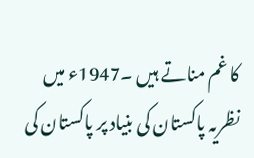کا غم مناتے ہیں ۔1947ء میں نظریہ پاکستان کی بنیاد پر پاکستان کی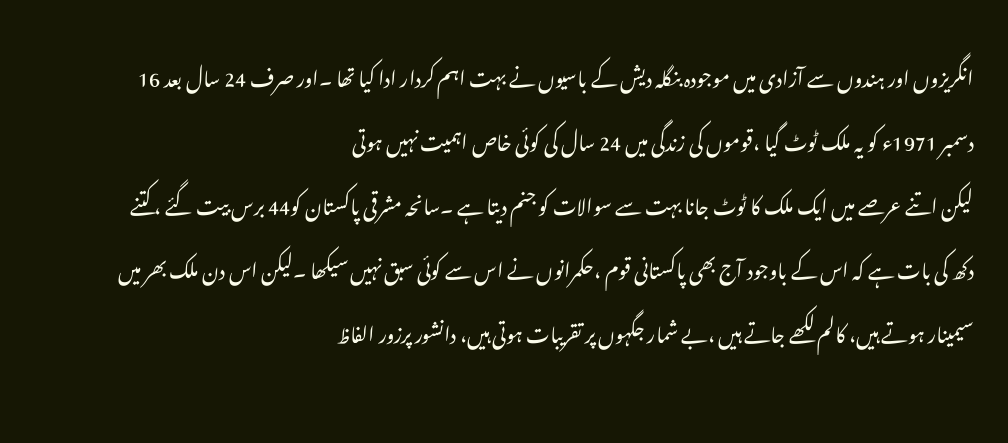انگریزوں اور ہندوں سے آزادی میں موجودہ بنگلہ دیش کے باسیوں نے بہت اہم کردار ادا کیا تھا ۔اور صرف 24 سال بعد 16 دسمبر 1971ء کو یہ ملک ٹوٹ گیا ،قوموں کی زندگی میں 24 سال کی کوئی خاص اہمیت نہیں ہوتی
لیکن اتنے عرصے میں ایک ملک کا ٹوٹ جانا بہت سے سوالات کو جنم دیتا ہے ۔سانحہ مشرقی پاکستان کو44 برس بیت گئے ،کتنے دکھ کی بات ہے کہ اس کے باوجود آج بھی پاکستانی قوم ،حکمرانوں نے اس سے کوئی سبق نہیں سیکھا ۔لیکن اس دن ملک بھر میں سیمینار ہوتے ہیں، کالم لکھے جاتے ہیں ،بے شمار جگہوں پر تقریبات ہوتی ہیں، دانشور پرزور الفاظ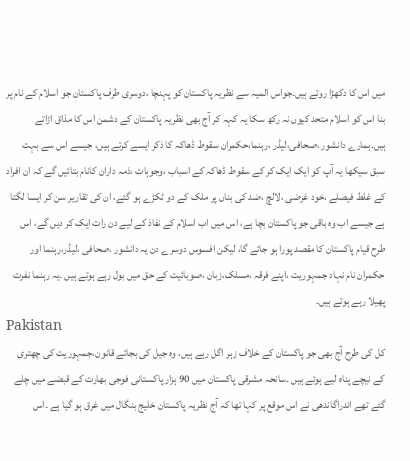میں اس کا دکھڑا روتے ہیں۔جواس المیہ سے نظریہ پاکستان کو پہنچا ،دوسری طرف پاکستان جو اسلام کے نام پر بنا اس کو اسلام متحد کیوں نہ رکھ سکا یہ کہہ کر آج بھی نظریہ پاکستان کے دشمن اس کا مذاق اڑاتے ہیں۔ہمارے دانشور ،صحافی،لیڈر ،رہنما،حکمران سقوط ڈھاکہ کا ذکر ایسے کرتے ہیں، جیسے اس سے بہت سبق سیکھا یہ آپ کو ایک ایک کر کے سقوط ڈھاکہ کے اسباب ،وجوہات ،ذمہ داران کانام بتائیں گے کہ ان افراد کے غلط فیصلے ،خود غرضی ،لالچ ،ضد کی بناں پر ملک کے دو ٹکڑے ہو گئے، ان کی تقاریر سن کر ایسا لگتا ہے جیسے اب وہ باقی جو پاکستان بچا ہے، اس میں اب اسلام کے نفاذ کے لیے دن رات ایک کر دیں گے، اس طرح قیام پاکستان کا مقصد پورا ہو جائے گا، لیکن افسوس دوسرے دن یہ دانشور ،صحافی ،لیڈر،رہنما اور حکمران نام نہاد جمہوریت ،اپنے فرقہ ،مسلک،زبان ،صوبائیت کے حق میں بول رہے ہوتے ہیں ۔یہ رہنما نفرت پھیلا رہے ہوتے ہیں۔
Pakistan
کل کی طرح آج بھی جو پاکستان کے خلاف زہر اگل رہے ہیں، وہ جیل کی بجائے قانون،جمہوریت کی چھتری کے نیچے پناہ لیے ہوئے ہیں ۔سانحہ مشرقی پاکستان میں 90 ہزار پاکستانی فوجی بھارت کے قبضے میں چلے گئے تھے اندراگاندھی نے اس موقع پر کہا تھا کہ آج نظریہ پاکستان خلیج بنگال میں غرق ہو گیا ہے ۔اس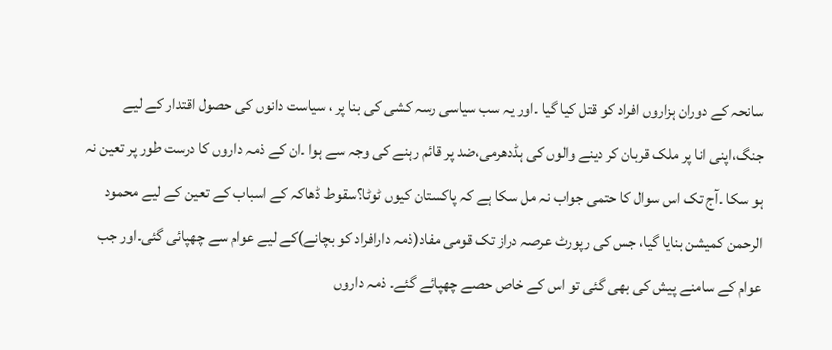سانحہ کے دوران ہزاروں افراد کو قتل کیا گیا ۔اور یہ سب سیاسی رسہ کشی کی بنا پر ، سیاست دانوں کی حصول اقتدار کے لیے جنگ،اپنی انا پر ملک قربان کر دینے والوں کی ہڈدھرمی،ضد پر قائم رہنے کی وجہ سے ہوا ۔ان کے ذمہ داروں کا درست طور پر تعین نہ ہو سکا ۔آج تک اس سوال کا حتمی جواب نہ مل سکا ہے کہ پاکستان کیوں ٹوٹا؟سقوط ڈھاکہ کے اسباب کے تعین کے لیے محمود الرحمن کمیشن بنایا گیا، جس کی رپورٹ عرصہ دراز تک قومی مفاد(ذمہ دارافراد کو بچانے)کے لیے عوام سے چھپائی گئی۔اور جب عوام کے سامنے پیش کی بھی گئی تو اس کے خاص حصے چھپائے گئے۔ ذمہ داروں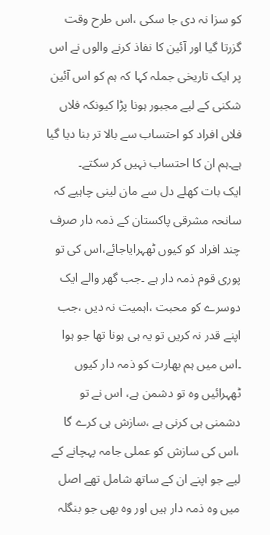کو سزا نہ دی جا سکی ،اس طرح وقت گزرتا گیا اور آئین کا نفاذ کرنے والوں نے اس پر ایک تاریخی جملہ کہا کہ ہم کو اس آئین شکنی کے لیے مجبور ہونا پڑا کیونکہ فلاں فلاں افراد کو احتساب سے بالا تر بنا دیا گیا ہے۔ہم ان کا احتساب نہیں کر سکتے۔
ایک بات کھلے دل سے مان لینی چاہیے کہ سانحہ مشرقی پاکستان کے ذمہ دار صرف چند افراد کو کیوں ٹھہرایاجائے،اس کی تو پوری قوم ذمہ دار ہے ۔جب گھر والے ایک دوسرے کو محبت ،اہمیت نہ دیں ،جب اپنے قدر نہ کریں تو یہ ہی ہونا تھا جو ہوا ۔اس میں ہم بھارت کو ذمہ دار کیوں ٹھہرائیں وہ تو دشمن ہے، اس نے تو دشمنی ہی کرنی ہے ،سازش ہی کرے گا ،اس کی سازش کو عملی جامہ پہچانے کے لیے جو اپنے ان کے ساتھ شامل تھے اصل میں وہ ذمہ دار ہیں اور وہ بھی جو بنگلہ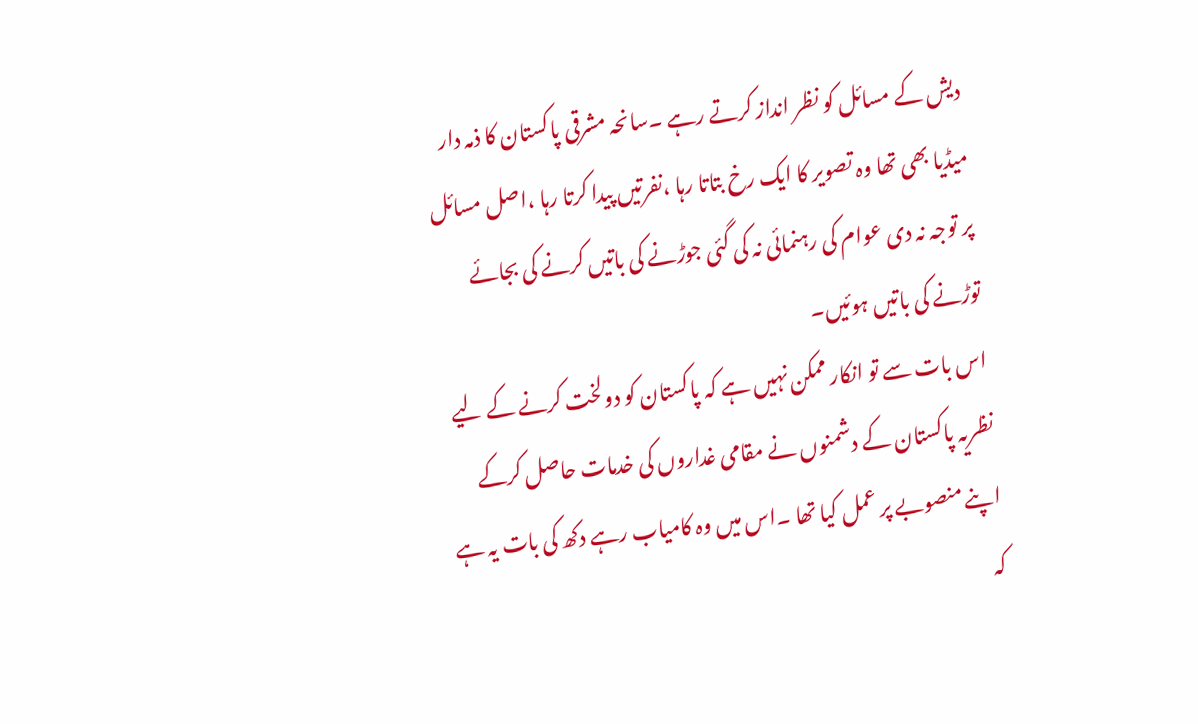دیش کے مسائل کو نظر انداز کرتے رہے ۔سانحہ مشرقی پاکستان کا ذمہ دار میڈیا بھی تھا وہ تصویر کا ایک رخ بتاتا رہا ،نفرتیں پیدا کرتا رہا ،اصل مسائل پر توجہ نہ دی عوام کی رہنمائی نہ کی گئی جوڑنے کی باتیں کرنے کی بجائے توڑنے کی باتیں ہوئیں۔
اس بات سے تو انکار ممکن نہیں ہے کہ پاکستان کو دولخت کرنے کے لیے نظریہ پاکستان کے دشمنوں نے مقامی غداروں کی خدمات حاصل کرکے اپنے منصوبے پر عمل کیا تھا ۔اس میں وہ کامیاب رہے دکھ کی بات یہ ہے کہ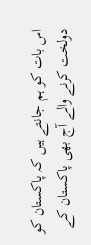اس بات کو ہم جانتے ہیں کہ پاکستان کو دولخت کرنے والے آج بھی پاکستان کے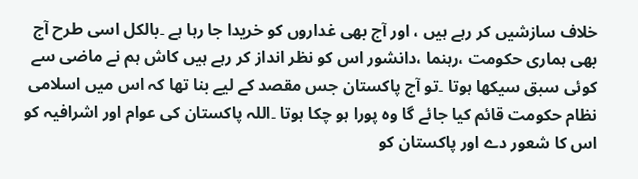خلاف سازشیں کر رہے ہیں ، اور آج بھی غداروں کو خریدا جا رہا ہے ۔بالکل اسی طرح آج بھی ہماری حکومت ،رہنما ،دانشور اس کو نظر انداز کر رہے ہیں کاش ہم نے ماضی سے کوئی سبق سیکھا ہوتا ۔تو آج پاکستان جس مقصد کے لیے بنا تھا کہ اس میں اسلامی نظام حکومت قائم کیا جائے گا وہ پورا ہو چکا ہوتا ۔اللہ پاکستان کی عوام اور اشرافیہ کو اس کا شعور دے اور پاکستان کو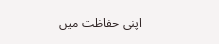اپنی حفاظت میں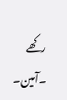رکھے ۔آمین۔